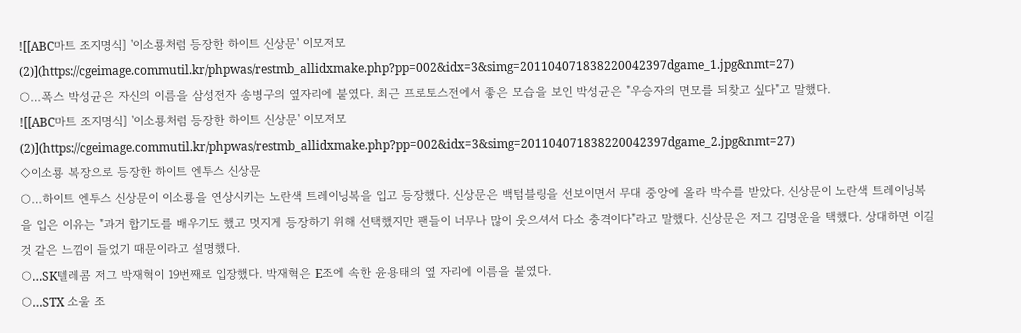![[ABC마트 조지명식] '이소룡처럼 등장한 하이트 신상문' 이모저모(2)](https://cgeimage.commutil.kr/phpwas/restmb_allidxmake.php?pp=002&idx=3&simg=201104071838220042397dgame_1.jpg&nmt=27)
○…폭스 박성균은 자신의 이름을 삼성전자 송병구의 옆자리에 붙였다. 최근 프로토스전에서 좋은 모습을 보인 박성균은 "우승자의 면모를 되찾고 싶다"고 말했다.
![[ABC마트 조지명식] '이소룡처럼 등장한 하이트 신상문' 이모저모(2)](https://cgeimage.commutil.kr/phpwas/restmb_allidxmake.php?pp=002&idx=3&simg=201104071838220042397dgame_2.jpg&nmt=27)
◇이소룡 복장으로 등장한 하이트 엔투스 신상문
○…하이트 엔투스 신상문이 이소룡을 연상시키는 노란색 트레이닝복을 입고 등장했다. 신상문은 백텀블링을 선보이면서 무대 중앙에 올라 박수를 받았다. 신상문이 노란색 트레이닝복을 입은 이유는 "과거 합기도를 배우기도 했고 멋지게 등장하기 위해 선택했지만 팬들이 너무나 많이 웃으셔서 다소 충격이다"라고 말했다. 신상문은 저그 김명운을 택했다. 상대하면 이길 것 같은 느낌이 들었기 때문이라고 설명했다.
○…SK텔레콤 저그 박재혁이 19번째로 입장했다. 박재혁은 E조에 속한 윤용태의 옆 자리에 이름을 붙였다.
○…STX 소울 조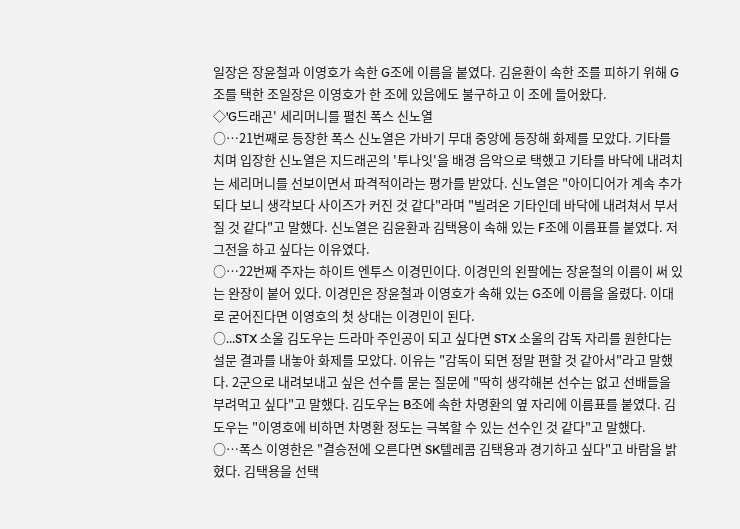일장은 장윤철과 이영호가 속한 G조에 이름을 붙였다. 김윤환이 속한 조를 피하기 위해 G조를 택한 조일장은 이영호가 한 조에 있음에도 불구하고 이 조에 들어왔다.
◇'G드래곤' 세리머니를 펼친 폭스 신노열
○…21번째로 등장한 폭스 신노열은 가바기 무대 중앙에 등장해 화제를 모았다. 기타를 치며 입장한 신노열은 지드래곤의 '투나잇'을 배경 음악으로 택했고 기타를 바닥에 내려치는 세리머니를 선보이면서 파격적이라는 평가를 받았다. 신노열은 "아이디어가 계속 추가되다 보니 생각보다 사이즈가 커진 것 같다"라며 "빌려온 기타인데 바닥에 내려쳐서 부서질 것 같다"고 말했다. 신노열은 김윤환과 김택용이 속해 있는 F조에 이름표를 붙였다. 저그전을 하고 싶다는 이유였다.
○…22번째 주자는 하이트 엔투스 이경민이다. 이경민의 왼팔에는 장윤철의 이름이 써 있는 완장이 붙어 있다. 이경민은 장윤철과 이영호가 속해 있는 G조에 이름을 올렸다. 이대로 굳어진다면 이영호의 첫 상대는 이경민이 된다.
○…STX 소울 김도우는 드라마 주인공이 되고 싶다면 STX 소울의 감독 자리를 원한다는 설문 결과를 내놓아 화제를 모았다. 이유는 "감독이 되면 정말 편할 것 같아서"라고 말했다. 2군으로 내려보내고 싶은 선수를 묻는 질문에 "딱히 생각해본 선수는 없고 선배들을 부려먹고 싶다"고 말했다. 김도우는 B조에 속한 차명환의 옆 자리에 이름표를 붙였다. 김도우는 "이영호에 비하면 차명환 정도는 극복할 수 있는 선수인 것 같다"고 말했다.
○…폭스 이영한은 "결승전에 오른다면 SK텔레콤 김택용과 경기하고 싶다"고 바람을 밝혔다. 김택용을 선택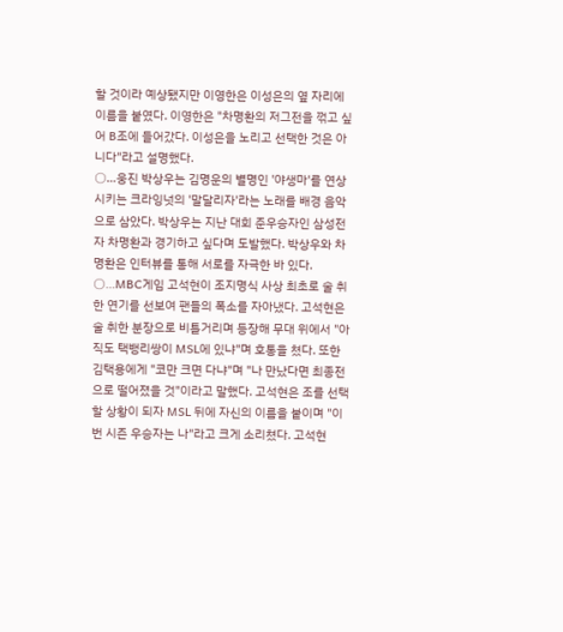할 것이라 예상됐지만 이영한은 이성은의 옆 자리에 이름을 붙였다. 이영한은 "차명환의 저그전을 꺾고 싶어 B조에 들어갔다. 이성은을 노리고 선택한 것은 아니다"라고 설명했다.
○…웅진 박상우는 김명운의 별명인 '야생마'를 연상시키는 크라잉넛의 '말달리자'라는 노래를 배경 음악으로 삼았다. 박상우는 지난 대회 준우승자인 삼성전자 차명환과 경기하고 싶다며 도발했다. 박상우와 차명환은 인터뷰를 통해 서로를 자극한 바 있다.
○…MBC게임 고석현이 조지명식 사상 최초로 술 취한 연기를 선보여 팬들의 폭소를 자아냈다. 고석현은 술 취한 분장으로 비틀거리며 등장해 무대 위에서 "아직도 택뱅리쌍이 MSL에 있냐"며 호통을 쳤다. 또한 김택용에게 "코만 크면 다냐"며 "나 만났다면 최종전으로 떨어졌을 것"이라고 말했다. 고석현은 조를 선택할 상황이 되자 MSL 뒤에 자신의 이름을 붙이며 "이번 시즌 우승자는 나"라고 크게 소리쳤다. 고석현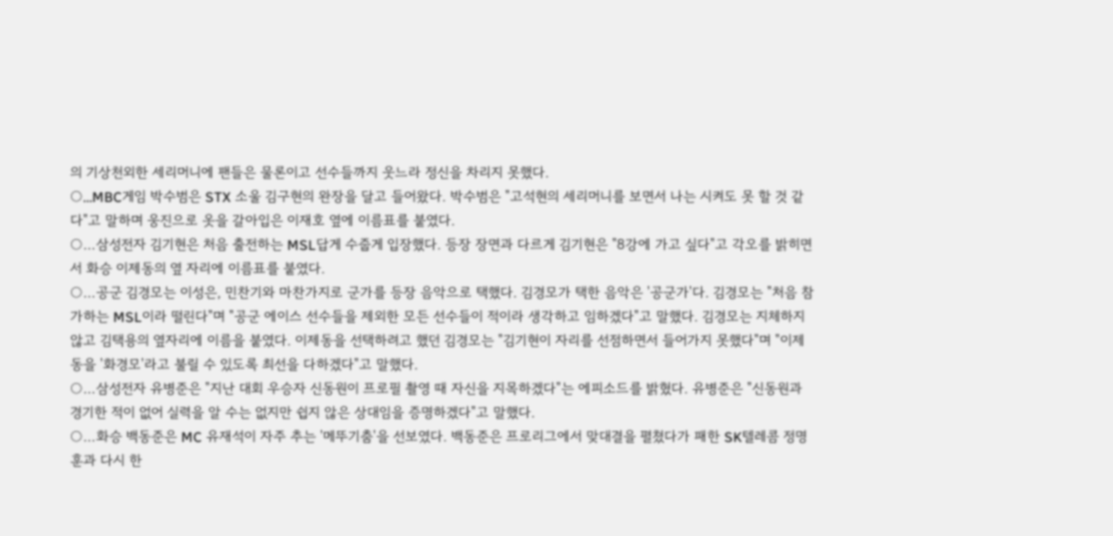의 기상천외한 세리머니에 팬들은 물론이고 선수들까지 웃느라 정신을 차리지 못했다.
○…MBC게임 박수범은 STX 소울 김구현의 완장을 달고 들어왔다. 박수범은 "고석현의 세리머니를 보면서 나는 시켜도 못 할 것 같다"고 말하며 웅진으로 옷을 갈아입은 이재호 옆에 이름표를 붙였다.
○…삼성전자 김기현은 처음 출전하는 MSL답게 수줍게 입장했다. 등장 장면과 다르게 김기현은 "8강에 가고 싶다"고 각오를 밝히면서 화승 이제동의 옆 자리에 이름표를 붙였다.
○…공군 김경모는 이성은, 민찬기와 마찬가지로 군가를 등장 음악으로 택했다. 김경모가 택한 음악은 '공군가'다. 김경모는 "처음 참가하는 MSL이라 떨린다"며 "공군 에이스 선수들을 제외한 모든 선수들이 적이라 생각하고 임하겠다"고 말했다. 김경모는 지체하지 않고 김택용의 옆자리에 이름을 붙였다. 이제동을 선택하려고 했던 김경모는 "김기현이 자리를 선점하면서 들어가지 못했다"며 "이제동을 '화경모'라고 불릴 수 있도록 최선을 다하겠다"고 말했다.
○…삼성전자 유병준은 "지난 대회 우승자 신동원이 프로필 촬영 때 자신을 지목하겠다"는 에피소드를 밝혔다. 유병준은 "신동원과 경기한 적이 없어 실력을 알 수는 없지만 쉽지 않은 상대임을 증명하겠다"고 말했다.
○…화승 백동준은 MC 유재석이 자주 추는 '메뚜기춤'을 선보였다. 백동준은 프로리그에서 맞대결을 펼쳤다가 패한 SK텔레콤 정명훈과 다시 한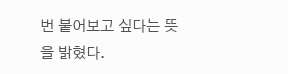번 붙어보고 싶다는 뜻을 밝혔다.